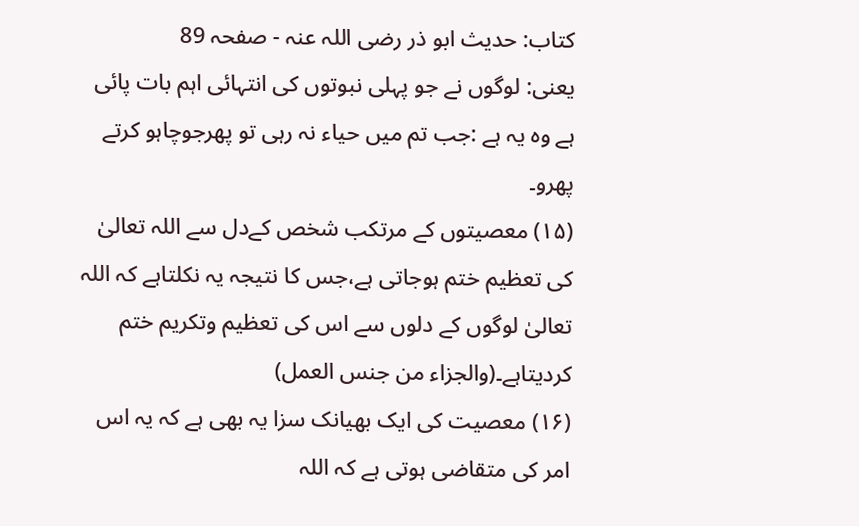کتاب: حدیث ابو ذر رضی اللہ عنہ - صفحہ 89
یعنی: لوگوں نے جو پہلی نبوتوں کی انتہائی اہم بات پائی ہے وہ یہ ہے :جب تم میں حیاء نہ رہی تو پھرجوچاہو کرتے پھرو۔
(۱۵) معصیتوں کے مرتکب شخص کےدل سے اللہ تعالیٰ کی تعظیم ختم ہوجاتی ہے،جس کا نتیجہ یہ نکلتاہے کہ اللہ تعالیٰ لوگوں کے دلوں سے اس کی تعظیم وتکریم ختم کردیتاہے۔(والجزاء من جنس العمل)
(۱۶) معصیت کی ایک بھیانک سزا یہ بھی ہے کہ یہ اس امر کی متقاضی ہوتی ہے کہ اللہ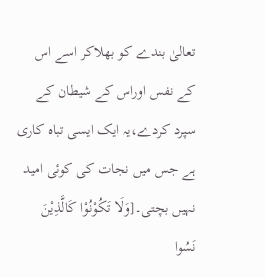تعالیٰ بندے کو بھلاکر اسے اس کے نفس اوراس کے شیطان کے سپرد کردے،یہ ایک ایسی تباہ کاری ہے جس میں نجات کی کوئی امید نہیں بچتی۔[وَلَا تَكُوْنُوْا كَالَّذِيْنَ نَسُوا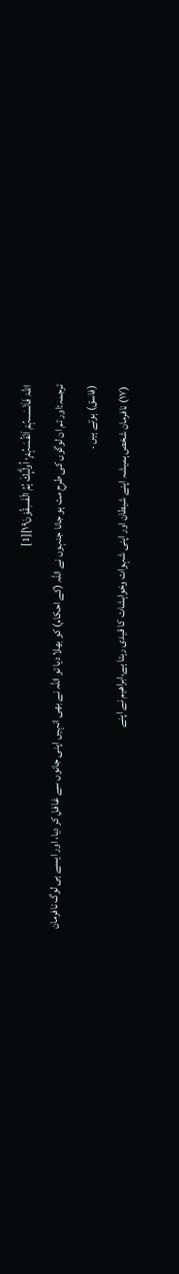اللہَ فَاَنْسٰـىہُمْ اَنْفُسَہُمْ۰ۭ اُولٰۗىِٕكَ ہُمُ الْفٰسِقُوْنَ۱۹][1]
ترجمہ:اور تم ان لوگوں کی طرح مت ہو جانا جنہوں نے اللہ (کے احکام) کو بھلا دیا تو اللہ نے بھی انہیں اپنی جانوں سے غافل کر دیا، اور ایسے ہی لوگ نافرمان (فاسق) ہوتے ہیں ۔
(۱۷) نافرمان شخص ہمیشہ اپنے شیطان اور اپنی شہوات وخواہشات کا قیدی رہتا ہے،ابراھیم نے اپنے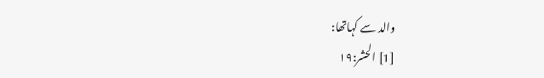والد سے کہاتھا:
[1] الحشر:۱۹